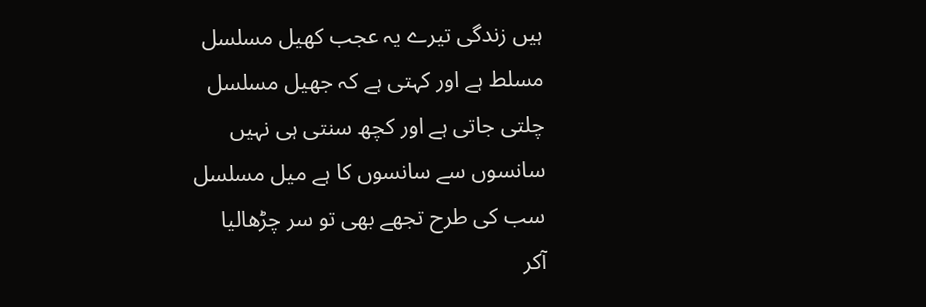ہیں زندگی تیرے یہ عجب کھیل مسلسل
مسلط ہے اور کہتی ہے کہ جھیل مسلسل
چلتی جاتی ہے اور کچھ سنتی ہی نہیں
سانسوں سے سانسوں کا ہے میل مسلسل
سب کی طرح تجھے بھی تو سر چڑهالیا
آکر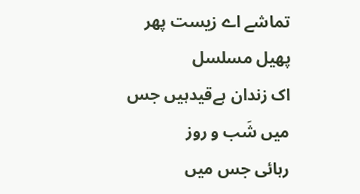تماشے اے زیست پھر پھیل مسلسل
اک زندان ہےقیدہیں جس میں شَب و روز
رہائی جس میں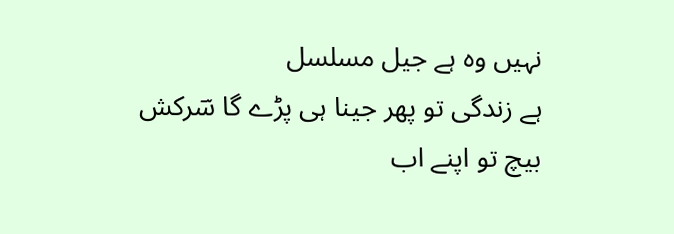نہیں وہ ہے جیل مسلسل
ہے زندگی تو پھر جینا ہی پڑے گا سؔرکش
بیچ تو اپنے اب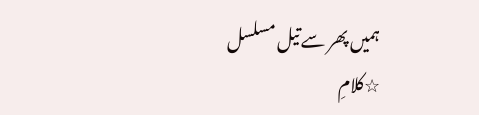ہمیں پھر سے تیل مسلسل
☆کلامِ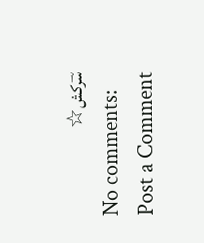سؔرکش☆
No comments:
Post a Comment